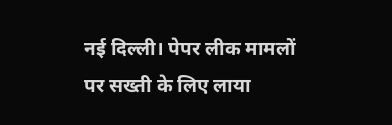नई दिल्ली। पेपर लीक मामलों पर सख्ती के लिए लाया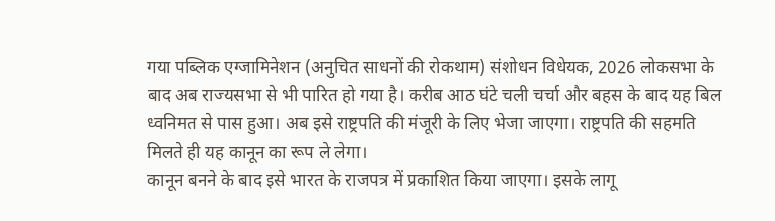गया पब्लिक एग्जामिनेशन (अनुचित साधनों की रोकथाम) संशोधन विधेयक, 2026 लोकसभा के बाद अब राज्यसभा से भी पारित हो गया है। करीब आठ घंटे चली चर्चा और बहस के बाद यह बिल ध्वनिमत से पास हुआ। अब इसे राष्ट्रपति की मंजूरी के लिए भेजा जाएगा। राष्ट्रपति की सहमति मिलते ही यह कानून का रूप ले लेगा।
कानून बनने के बाद इसे भारत के राजपत्र में प्रकाशित किया जाएगा। इसके लागू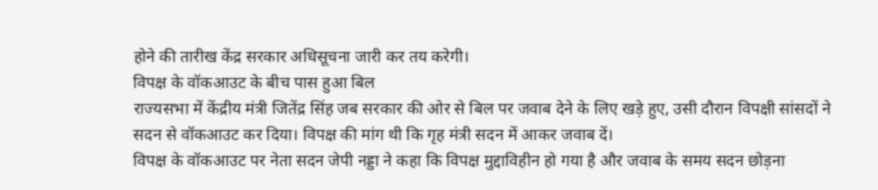होने की तारीख केंद्र सरकार अधिसूचना जारी कर तय करेगी।
विपक्ष के वॉकआउट के बीच पास हुआ बिल
राज्यसभा में केंद्रीय मंत्री जितेंद्र सिंह जब सरकार की ओर से बिल पर जवाब देने के लिए खड़े हुए, उसी दौरान विपक्षी सांसदों ने सदन से वॉकआउट कर दिया। विपक्ष की मांग थी कि गृह मंत्री सदन में आकर जवाब दें।
विपक्ष के वॉकआउट पर नेता सदन जेपी नड्डा ने कहा कि विपक्ष मुद्दाविहीन हो गया है और जवाब के समय सदन छोड़ना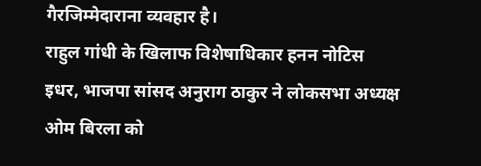गैरजिम्मेदाराना व्यवहार है।
राहुल गांधी के खिलाफ विशेषाधिकार हनन नोटिस
इधर, भाजपा सांसद अनुराग ठाकुर ने लोकसभा अध्यक्ष ओम बिरला को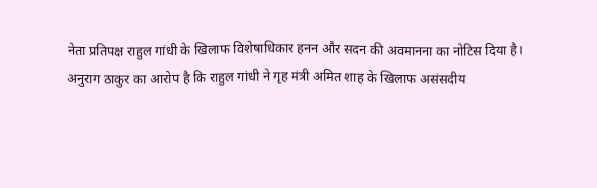नेता प्रतिपक्ष राहुल गांधी के खिलाफ विशेषाधिकार हनन और सदन की अवमानना का नोटिस दिया है।
अनुराग ठाकुर का आरोप है कि राहुल गांधी ने गृह मंत्री अमित शाह के खिलाफ असंसदीय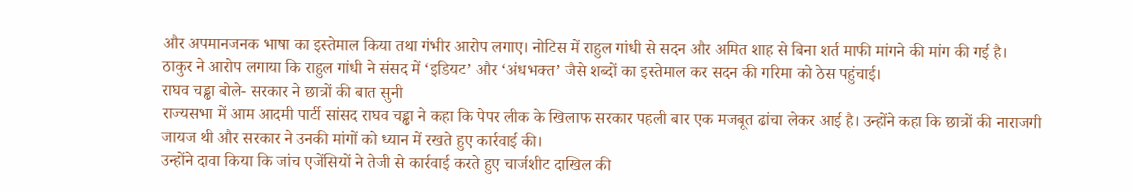और अपमानजनक भाषा का इस्तेमाल किया तथा गंभीर आरोप लगाए। नोटिस में राहुल गांधी से सदन और अमित शाह से बिना शर्त माफी मांगने की मांग की गई है।
ठाकुर ने आरोप लगाया कि राहुल गांधी ने संसद में ‘इडियट’ और ‘अंधभक्त’ जैसे शब्दों का इस्तेमाल कर सदन की गरिमा को ठेस पहुंचाई।
राघव चड्ढा बोले- सरकार ने छात्रों की बात सुनी
राज्यसभा में आम आदमी पार्टी सांसद राघव चड्ढा ने कहा कि पेपर लीक के खिलाफ सरकार पहली बार एक मजबूत ढांचा लेकर आई है। उन्होंने कहा कि छात्रों की नाराजगी जायज थी और सरकार ने उनकी मांगों को ध्यान में रखते हुए कार्रवाई की।
उन्होंने दावा किया कि जांच एजेंसियों ने तेजी से कार्रवाई करते हुए चार्जशीट दाखिल की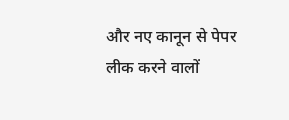और नए कानून से पेपर लीक करने वालों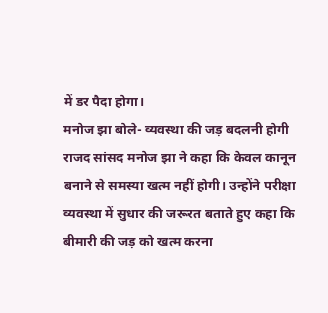में डर पैदा होगा।
मनोज झा बोले- व्यवस्था की जड़ बदलनी होगी
राजद सांसद मनोज झा ने कहा कि केवल कानून बनाने से समस्या खत्म नहीं होगी। उन्होंने परीक्षा व्यवस्था में सुधार की जरूरत बताते हुए कहा कि बीमारी की जड़ को खत्म करना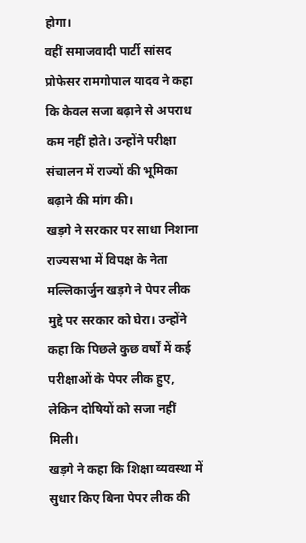होगा।
वहीं समाजवादी पार्टी सांसद प्रोफेसर रामगोपाल यादव ने कहा कि केवल सजा बढ़ाने से अपराध कम नहीं होते। उन्होंने परीक्षा संचालन में राज्यों की भूमिका बढ़ाने की मांग की।
खड़गे ने सरकार पर साधा निशाना
राज्यसभा में विपक्ष के नेता मल्लिकार्जुन खड़गे ने पेपर लीक मुद्दे पर सरकार को घेरा। उन्होंने कहा कि पिछले कुछ वर्षों में कई परीक्षाओं के पेपर लीक हुए, लेकिन दोषियों को सजा नहीं मिली।
खड़गे ने कहा कि शिक्षा व्यवस्था में सुधार किए बिना पेपर लीक की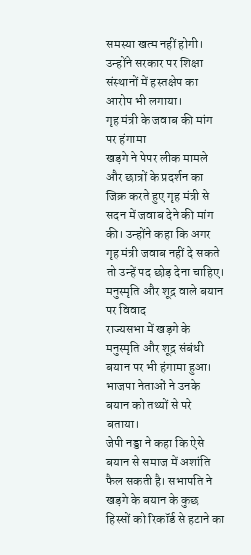समस्या खत्म नहीं होगी। उन्होंने सरकार पर शिक्षा संस्थानों में हस्तक्षेप का आरोप भी लगाया।
गृह मंत्री के जवाब की मांग पर हंगामा
खड़गे ने पेपर लीक मामले और छात्रों के प्रदर्शन का जिक्र करते हुए गृह मंत्री से सदन में जवाब देने की मांग की। उन्होंने कहा कि अगर गृह मंत्री जवाब नहीं दे सकते तो उन्हें पद छोड़ देना चाहिए।
मनुस्मृति और शूद्र वाले बयान पर विवाद
राज्यसभा में खड़गे के मनुस्मृति और शूद्र संबंधी बयान पर भी हंगामा हुआ। भाजपा नेताओं ने उनके बयान को तथ्यों से परे बताया।
जेपी नड्डा ने कहा कि ऐसे बयान से समाज में अशांति फैल सकती है। सभापति ने खड़गे के बयान के कुछ हिस्सों को रिकॉर्ड से हटाने का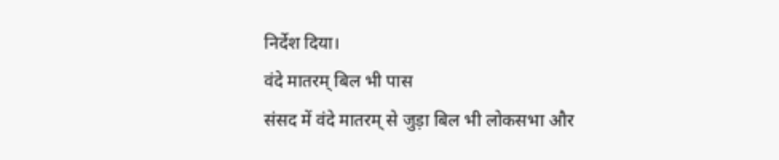निर्देश दिया।
वंदे मातरम् बिल भी पास
संसद में वंदे मातरम् से जुड़ा बिल भी लोकसभा और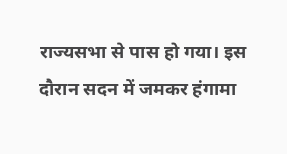राज्यसभा से पास हो गया। इस दौरान सदन में जमकर हंगामा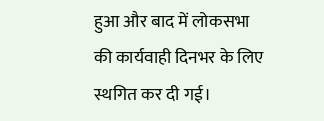हुआ और बाद में लोकसभा की कार्यवाही दिनभर के लिए स्थगित कर दी गई।